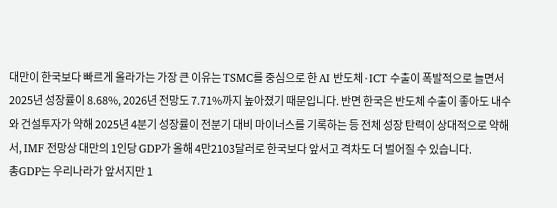대만이 한국보다 빠르게 올라가는 가장 큰 이유는 TSMC를 중심으로 한 AI 반도체·ICT 수출이 폭발적으로 늘면서 2025년 성장률이 8.68%, 2026년 전망도 7.71%까지 높아졌기 때문입니다. 반면 한국은 반도체 수출이 좋아도 내수와 건설투자가 약해 2025년 4분기 성장률이 전분기 대비 마이너스를 기록하는 등 전체 성장 탄력이 상대적으로 약해서, IMF 전망상 대만의 1인당 GDP가 올해 4만2103달러로 한국보다 앞서고 격차도 더 벌어질 수 있습니다.
총GDP는 우리나라가 앞서지만 1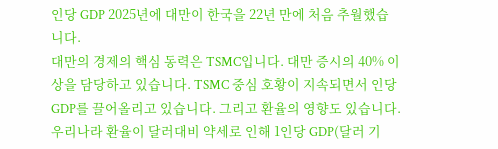인당 GDP 2025년에 대만이 한국을 22년 만에 처음 추월했습니다.
대만의 경제의 핵심 동력은 TSMC입니다. 대만 증시의 40% 이상을 담당하고 있습니다. TSMC 중심 호황이 지속되면서 인당 GDP를 끌어올리고 있습니다. 그리고 환율의 영향도 있습니다. 우리나라 환율이 달러대비 약세로 인해 1인당 GDP(달러 기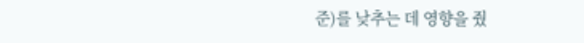준)를 낮추는 데 영향을 줬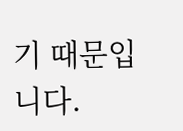기 때문입니다.